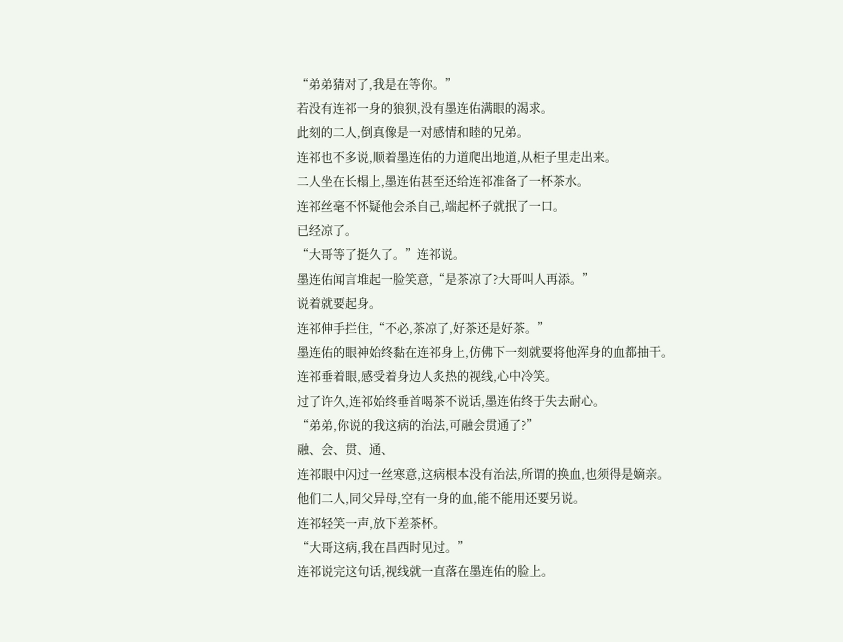“弟弟猜对了,我是在等你。”
若没有连祁一身的狼狈,没有墨连佑满眼的渴求。
此刻的二人,倒真像是一对感情和睦的兄弟。
连祁也不多说,顺着墨连佑的力道爬出地道,从柜子里走出来。
二人坐在长榻上,墨连佑甚至还给连祁准备了一杯茶水。
连祁丝毫不怀疑他会杀自己,端起杯子就抿了一口。
已经凉了。
“大哥等了挺久了。”连祁说。
墨连佑闻言堆起一脸笑意,“是茶凉了?大哥叫人再添。”
说着就要起身。
连祁伸手拦住,“不必,茶凉了,好茶还是好茶。”
墨连佑的眼神始终黏在连祁身上,仿佛下一刻就要将他浑身的血都抽干。
连祁垂着眼,感受着身边人炙热的视线,心中冷笑。
过了许久,连祁始终垂首喝茶不说话,墨连佑终于失去耐心。
“弟弟,你说的我这病的治法,可融会贯通了?”
融、会、贯、通、
连祁眼中闪过一丝寒意,这病根本没有治法,所谓的换血,也须得是嫡亲。
他们二人,同父异母,空有一身的血,能不能用还要另说。
连祁轻笑一声,放下差茶杯。
“大哥这病,我在昌西时见过。”
连祁说完这句话,视线就一直落在墨连佑的脸上。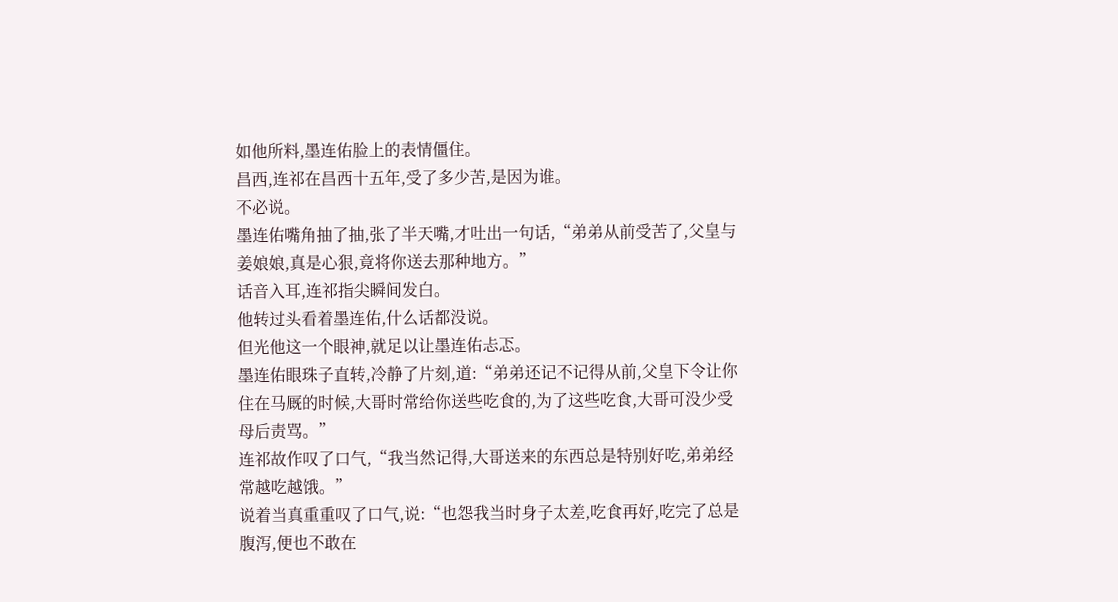如他所料,墨连佑脸上的表情僵住。
昌西,连祁在昌西十五年,受了多少苦,是因为谁。
不必说。
墨连佑嘴角抽了抽,张了半天嘴,才吐出一句话,“弟弟从前受苦了,父皇与姜娘娘,真是心狠,竟将你送去那种地方。”
话音入耳,连祁指尖瞬间发白。
他转过头看着墨连佑,什么话都没说。
但光他这一个眼神,就足以让墨连佑忐忑。
墨连佑眼珠子直转,冷静了片刻,道:“弟弟还记不记得从前,父皇下令让你住在马厩的时候,大哥时常给你送些吃食的,为了这些吃食,大哥可没少受母后责骂。”
连祁故作叹了口气,“我当然记得,大哥送来的东西总是特别好吃,弟弟经常越吃越饿。”
说着当真重重叹了口气,说:“也怨我当时身子太差,吃食再好,吃完了总是腹泻,便也不敢在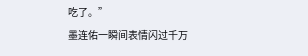吃了。”
墨连佑一瞬间表情闪过千万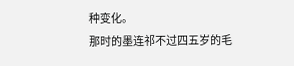种变化。
那时的墨连祁不过四五岁的毛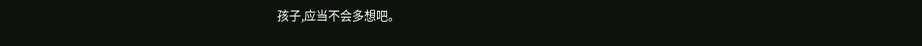孩子,应当不会多想吧。